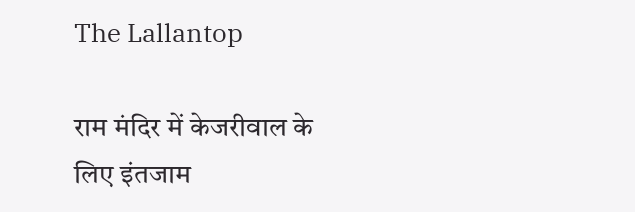The Lallantop

राम मंदिर में केजरीवाल के लिए इंतजाम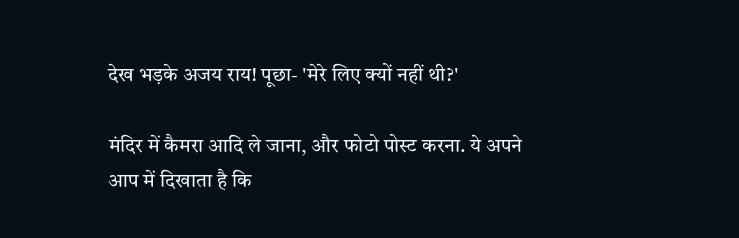देख भड़के अजय राय! पूछा- 'मेरे लिए क्यों नहीं थी?'

मंदिर में कैमरा आदि ले जाना, और फोटो पोस्ट करना. ये अपने आप में दिखाता है कि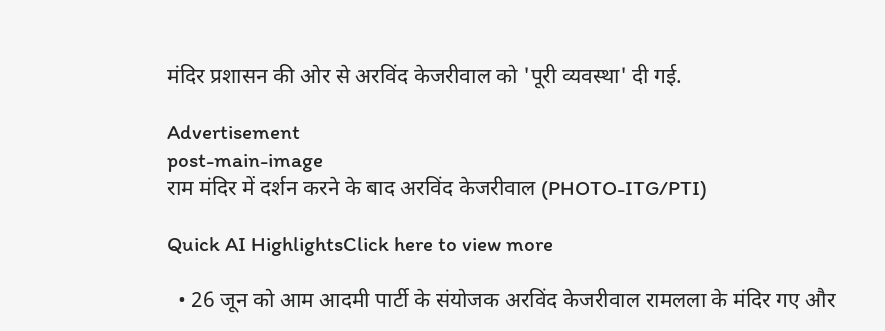मंदिर प्रशासन की ओर से अरविंद केजरीवाल को 'पूरी व्यवस्था' दी गई.

Advertisement
post-main-image
राम मंदिर में दर्शन करने के बाद अरविंद केजरीवाल (PHOTO-ITG/PTI)

Quick AI HighlightsClick here to view more

  • 26 जून को आम आदमी पार्टी के संयोजक अरविंद केजरीवाल रामलला के मंदिर गए और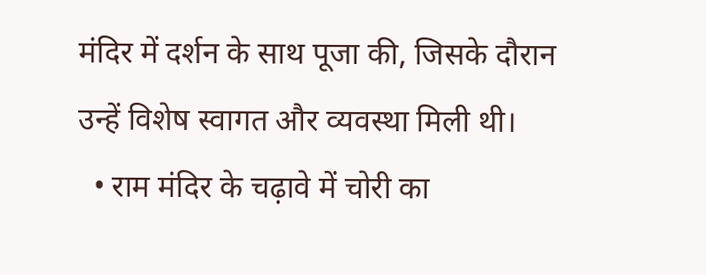मंदिर में दर्शन के साथ पूजा की, जिसके दौरान उन्हें विशेष स्वागत और व्यवस्था मिली थी।
  • राम मंदिर के चढ़ावे में चोरी का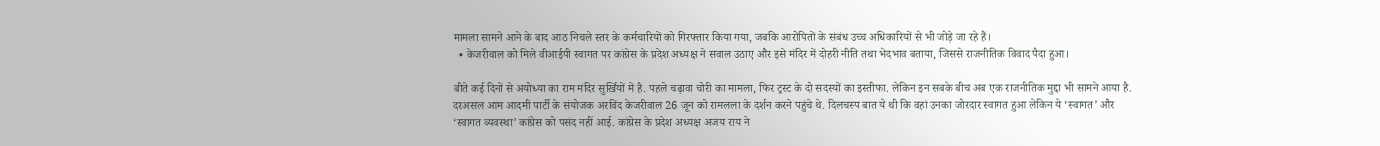मामला सामने आने के बाद आठ निचले स्तर के कर्मचारियों को गिरफ्तार किया गया, जबकि आरोपितों के संबंध उच्च अधिकारियों से भी जोड़े जा रहे हैं।
  • केजरीवाल को मिले वीआईपी स्वागत पर कांग्रेस के प्रदेश अध्यक्ष ने सवाल उठाए और इसे मंदिर में दोहरी नीति तथा भेदभाव बताया, जिससे राजनीतिक विवाद पैदा हुआ।

बीते कई दिनों से अयोध्या का राम मंदिर सुर्खियों में है. पहले चढ़ावा चोरी का मामला, फिर ट्रस्ट के दो सदस्यों का इस्तीफा. लेकिन इन सबके बीच अब एक राजनीतिक मुद्दा भी सामने आया है. दरअसल आम आदमी पार्टी के संयोजक अरविंद केजरीवाल 26 जून को रामलला के दर्शन करने पहुंचे थे. दिलचस्प बात ये थी कि वहां उनका जोरदार स्वागत हुआ लेकिन ये ‘स्वागत’ और ‘स्वागत व्यवस्था’ कांग्रेस को पसंद नहीं आई. कांग्रेस के प्रदेश अध्यक्ष अजय राय ने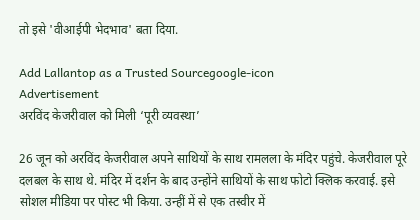तो इसे 'वीआईपी भेदभाव' बता दिया.

Add Lallantop as a Trusted Sourcegoogle-icon
Advertisement
अरविंद केजरीवाल को मिली ‘पूरी व्यवस्था’

26 जून को अरविंद केजरीवाल अपने साथियों के साथ रामलला के मंदिर पहुंचे. केजरीवाल पूरे दलबल के साथ थे. मंदिर में दर्शन के बाद उन्होंने साथियों के साथ फोटो क्लिक करवाई. इसे सोशल मीडिया पर पोस्ट भी किया. उन्हीं में से एक तस्वीर में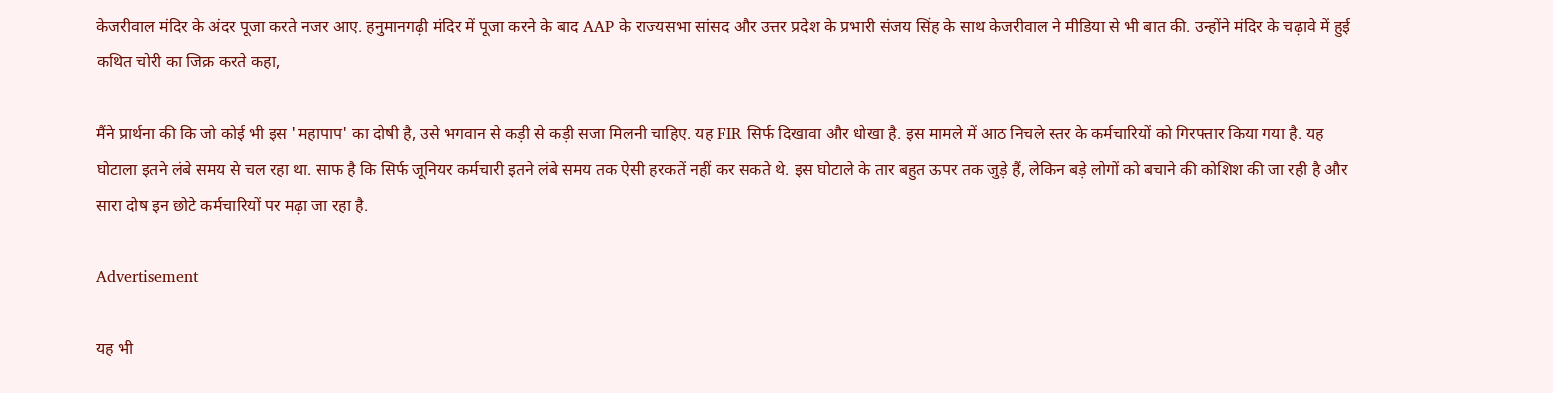केजरीवाल मंदिर के अंदर पूजा करते नजर आए. हनुमानगढ़ी मंदिर में पूजा करने के बाद AAP के राज्यसभा सांसद और उत्तर प्रदेश के प्रभारी संजय सिंह के साथ केजरीवाल ने मीडिया से भी बात की. उन्होंने मंदिर के चढ़ावे में हुई कथित चोरी का जिक्र करते कहा,

मैंने प्रार्थना की कि जो कोई भी इस 'महापाप' का दोषी है, उसे भगवान से कड़ी से कड़ी सजा मिलनी चाहिए. यह FIR सिर्फ दिखावा और धोखा है. इस मामले में आठ निचले स्तर के कर्मचारियों को गिरफ्तार किया गया है. यह घोटाला इतने लंबे समय से चल रहा था. साफ है कि सिर्फ जूनियर कर्मचारी इतने लंबे समय तक ऐसी हरकतें नहीं कर सकते थे. इस घोटाले के तार बहुत ऊपर तक जुड़े हैं, लेकिन बड़े लोगों को बचाने की कोशिश की जा रही है और सारा दोष इन छोटे कर्मचारियों पर मढ़ा जा रहा है.

Advertisement

यह भी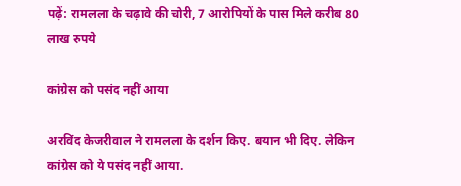पढ़ें: रामलला के चढ़ावे की चोरी, 7 आरोपियों के पास मिले करीब 80 लाख रुपये

कांग्रेस को पसंद नहीं आया

अरविंद केजरीवाल ने रामलला के दर्शन किए. बयान भी दिए. लेकिन कांग्रेस को ये पसंद नहीं आया.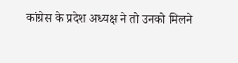कांग्रेस के प्रदेश अध्यक्ष ने तो उनको मिलने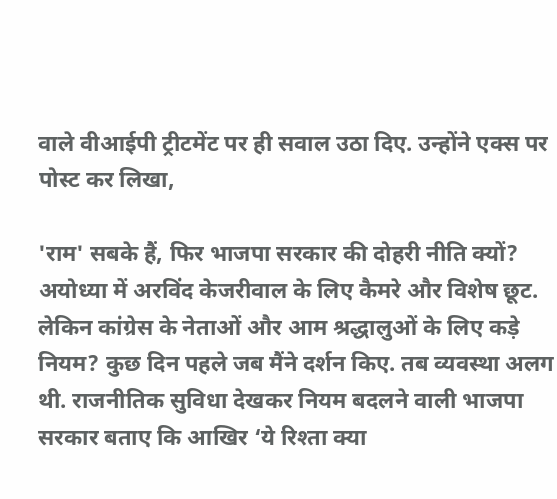वाले वीआईपी ट्रीटमेंट पर ही सवाल उठा दिए. उन्होंने एक्स पर पोस्ट कर लिखा,

'राम' सबके हैं, फिर भाजपा सरकार की दोहरी नीति क्यों? अयोध्या में अरविंद केजरीवाल के लिए कैमरे और विशेष छूट. लेकिन कांग्रेस के नेताओं और आम श्रद्धालुओं के लिए कड़े नियम? कुछ दिन पहले जब मैंने दर्शन किए. तब व्यवस्था अलग थी. राजनीतिक सुविधा देखकर नियम बदलने वाली भाजपा सरकार बताए कि आखिर ‘ये रिश्ता क्या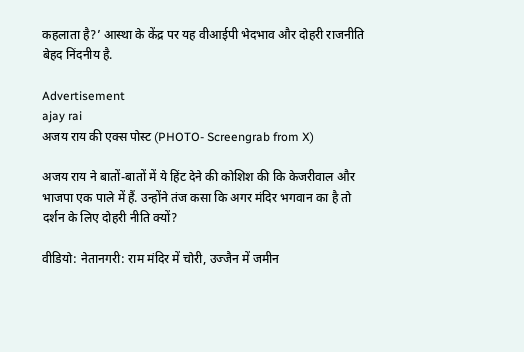कहलाता है?’ आस्था के केंद्र पर यह वीआईपी भेदभाव और दोहरी राजनीति बेहद निंदनीय है.

Advertisement
ajay rai
अजय राय की एक्स पोस्ट (PHOTO- Screengrab from X)

अजय राय ने बातों-बातों में ये हिंट देने की कोशिश की कि केजरीवाल और भाजपा एक पाले में हैं. उन्होंने तंज कसा कि अगर मंदिर भगवान का है तो दर्शन के लिए दोहरी नीति क्यों?

वीडियो: नेतानगरी: राम मंदिर में चोरी, उज्जैन में जमीन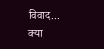विवाद... क्या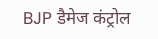BJP डैमेज कंट्रोल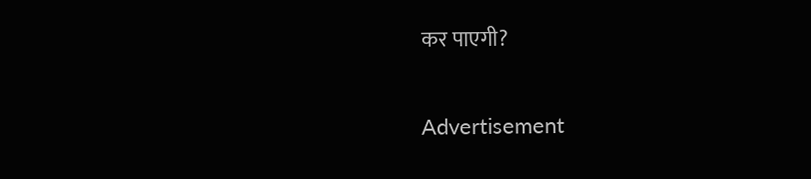कर पाएगी?

Advertisement